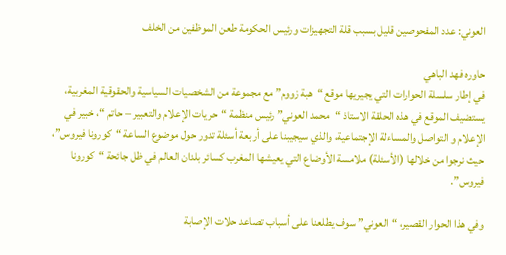العوني: عدد المفحوصين قليل بسبب قلة التجهيزات ورئيس الحكومة طعن الموظفين من الخلف

حاوره فهد الباهي
في إطار سلسلة الحوارات التي يجيريها موقع “هبة زووم” مع مجموعة من الشخصيات السياسية والحقوقية المغربية، يستضيف الموقع في هذه الحلقة الاستاذ “محمد العوني” رئيس منظمة “حريات الإعلام والتعبير – حاتم “، خبير في الإعلام و التواصل والمساءلة الإجتماعية، والذي سيجيبنا على أربعة أسئلة تدور حول موضوع الساعة “كورونا فيروس”، حيث نرجوا من خلالها (الأسئلة) ملامسة الأوضاع التي يعيشها المغرب كسائر بلدان العالم في ظل جائحة “كورونا فيروس”.

وفي هذا الحوار القصير، “العوني” سوف يطلعنا على أسباب تصاعد حلات الإصابة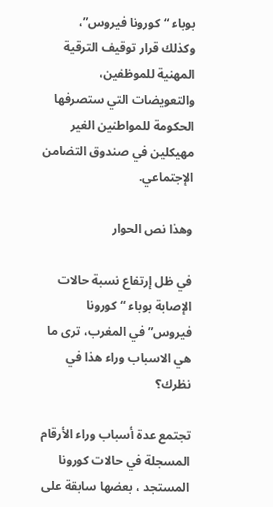بوباء “كورونا فيروس”، وكذلك قرار توقيف الترقية المهنية للموظفين، والتعويضات التي ستصرفها الحكومة للمواطنين الغير مهيكلين في صندوق التضامن الإجتماعي.

وهذا نص الحوار

في ظل إرتفاع نسبة حالات الإصابة بوباء “كورونا فيروس” في المغرب، ترى ما هي الاسباب وراء هذا في نظرك؟

تجتمع عدة أسباب وراء الأرقام المسجلة في حالات كورونا المستجد ، بعضها سابقة على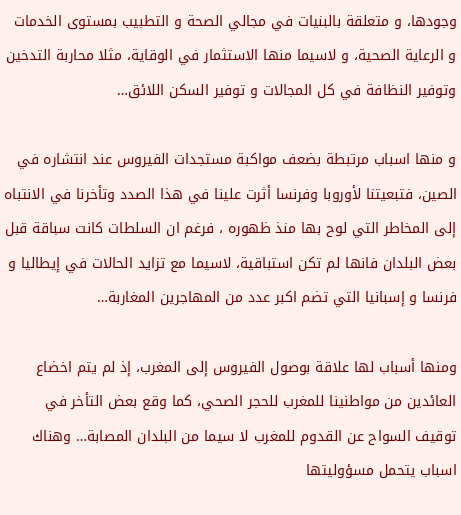وجودها، و متعلقة بالبنيات في مجالي الصحة و التطبيب بمستوى الخدمات و الرعاية الصحية، و لاسيما منها الاستثمار في الوقاية، مثلا محاربة التدخين وتوفير النظافة في كل المجالات و توفير السكن اللائق…

و منها اسباب مرتبطة بضعف مواكبة مستجدات الفيروس عند انتشاره في الصين، فتبعيتنا لأوروبا وفرنسا أثرت علينا في هذا الصدد وتأخرنا في الانتباه إلى المخاطر التي لوح بها منذ ظهوره ، فرغم ان السلطات كانت سباقة قبل بعض البلدان فانها لم تكن استباقية، لاسيما مع تزايد الحالات في إيطاليا و فرنسا و إسبانيا التي تضم اكبر عدد من المهاجرين المغاربة…

ومنها أسباب لها علاقة بوصول الفيروس إلى المغرب، إذ لم يتم اخضاع العائدين من مواطنينا للمغرب للحجر الصحي، كما وقع بعض التأخر في توقيف السواح عن القدوم للمغرب لا سيما من البلدان المصابة… وهناك اسباب يتحمل مسؤوليتها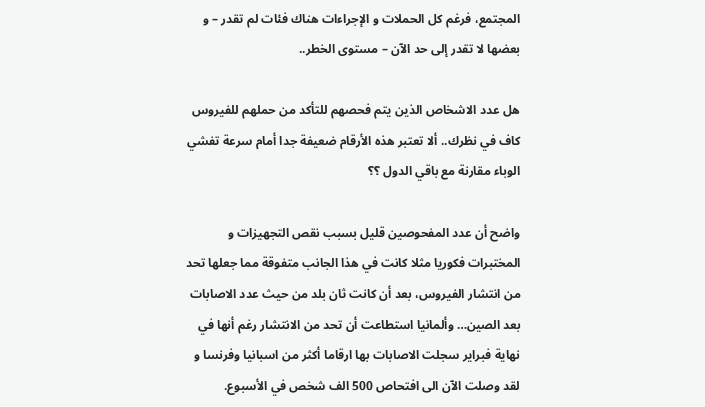المجتمع، فرغم كل الحملات و الإجراءات هناك فئات لم تقدر – و بعضها لا تقدر إلى حد الآن – مستوى الخطر..

هل عدد الاشخاص الذين يتم فحصهم للتأكد من حملهم للفيروس كاف في نظرك.. ألا تعتبر هذه الأرقام ضعيفة جدا أمام سرعة تفشي الوباء مقارنة مع باقي الدول ؟؟

واضح أن عدد المفحوصين قليل بسبب نقص التجهيزات و المختبرات فكوريا مثلا كانت في هذا الجانب متفوقة مما جعلها تحد من انتشار الفيروس، بعد أن كانت ثان بلد من حيث عدد الاصابات بعد الصين… وألمانيا استطاعت أن تحد من الانتشار رغم أنها في نهاية فبراير سجلت الاصابات بها ارقاما أكثر من اسبانيا وفرنسا و لقد وصلت الآن الى افتحاص 500 الف شخص في الأسبوع.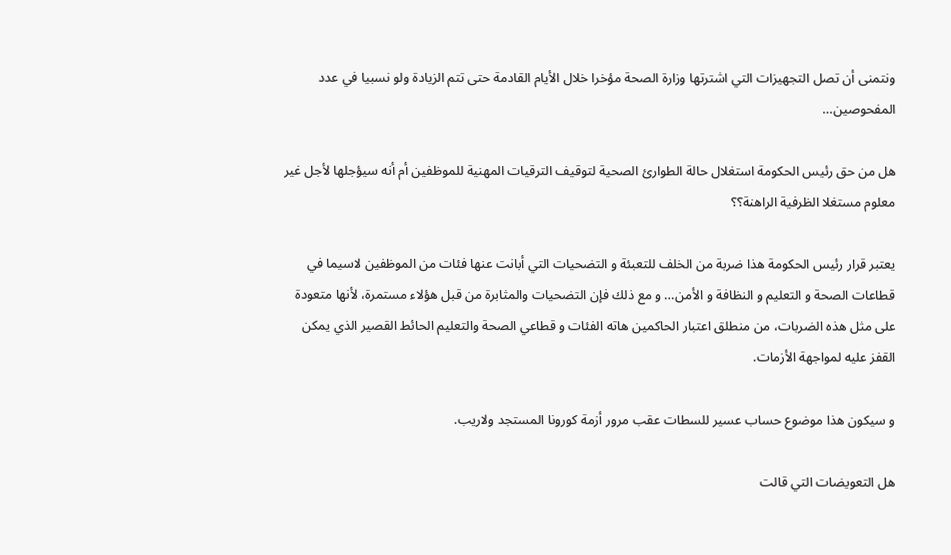ونتمنى أن تصل التجهيزات التي اشترتها وزارة الصحة مؤخرا خلال الأيام القادمة حتى تتم الزيادة ولو نسبيا في عدد المفحوصين…

هل من حق رئيس الحكومة استغلال حالة الطوارئ الصحية لتوقيف الترقيات المهنية للموظفين أم أنه سيؤجلها لأجل غير معلوم مستغلا الظرفية الراهنة؟؟

يعتبر قرار رئيس الحكومة هذا ضربة من الخلف للتعبئة و التضحيات التي أبانت عنها فئات من الموظفين لاسيما في قطاعات الصحة و التعليم و النظافة و الأمن… و مع ذلك فإن التضحيات والمثابرة من قبل هؤلاء مستمرة، لأنها متعودة على مثل هذه الضربات، من منطلق اعتبار الحاكمين هاته الفئات و قطاعي الصحة والتعليم الحائط القصير الذي يمكن القفز عليه لمواجهة الأزمات.

و سيكون هذا موضوع حساب عسير للسطات عقب مرور أزمة كورونا المستجد ولاريب.

هل التعويضات التي قالت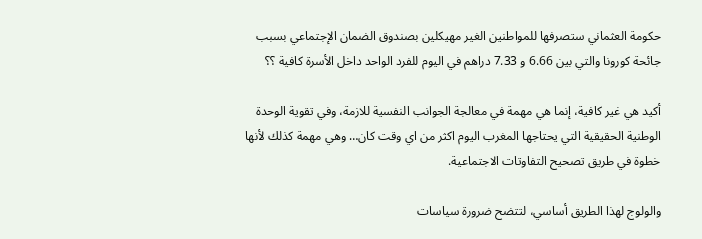حكومة العثماني ستصرفها للمواطنين الغير مهيكلين بصندوق الضمان الإجتماعي بسبب جائحة كورونا والتي بين 6.66 و 7.33 دراهم في اليوم للفرد الواحد داخل الأسرة كافية ؟؟

أكيد هي غير كافية، إنما هي مهمة في معالجة الجوانب النفسية للازمة، وفي تقوية الوحدة الوطنية الحقيقية التي يحتاجها المغرب اليوم اكثر من اي وقت كان… وهي مهمة كذلك لأنها خطوة في طريق تصحيح التفاوتات الاجتماعية.

والولوج لهذا الطريق أساسي، لتتضح ضرورة سياسات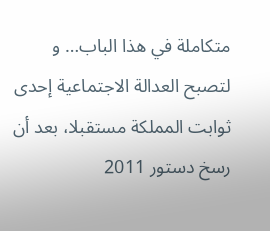متكاملة في هذا الباب… و لتصبح العدالة الاجتماعية إحدى ثوابت المملكة مستقبلا، بعد أن رسخ دستور 2011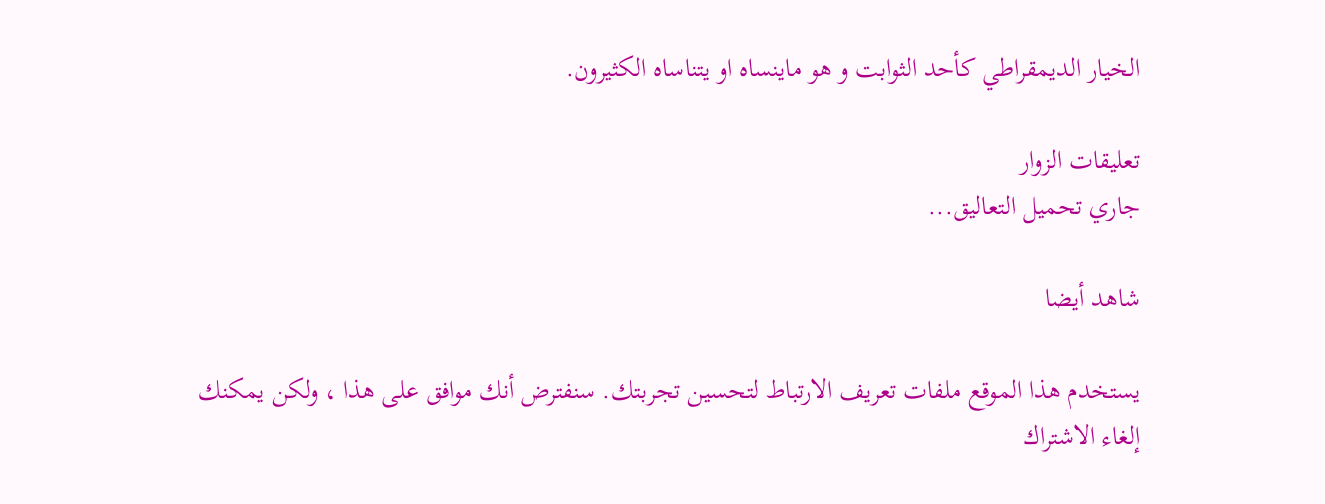الخيار الديمقراطي كأحد الثوابت و هو ماينساه او يتناساه الكثيرون.

تعليقات الزوار
جاري تحميل التعاليق...

شاهد أيضا

يستخدم هذا الموقع ملفات تعريف الارتباط لتحسين تجربتك. سنفترض أنك موافق على هذا ، ولكن يمكنك إلغاء الاشتراك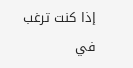إذا كنت ترغب في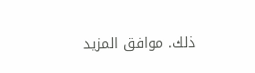ذلك. موافق المزيد